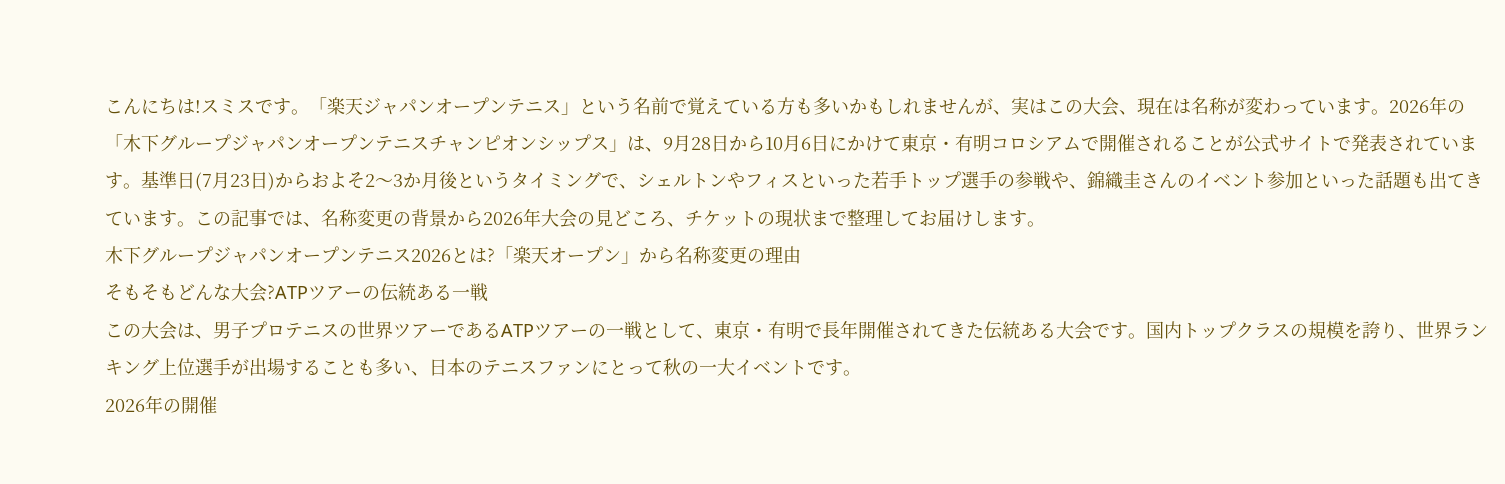こんにちは!スミスです。「楽天ジャパンオープンテニス」という名前で覚えている方も多いかもしれませんが、実はこの大会、現在は名称が変わっています。2026年の「木下グループジャパンオープンテニスチャンピオンシップス」は、9月28日から10月6日にかけて東京・有明コロシアムで開催されることが公式サイトで発表されています。基準日(7月23日)からおよそ2〜3か月後というタイミングで、シェルトンやフィスといった若手トップ選手の参戦や、錦織圭さんのイベント参加といった話題も出てきています。この記事では、名称変更の背景から2026年大会の見どころ、チケットの現状まで整理してお届けします。
木下グループジャパンオープンテニス2026とは?「楽天オープン」から名称変更の理由
そもそもどんな大会?ATPツアーの伝統ある一戦
この大会は、男子プロテニスの世界ツアーであるATPツアーの一戦として、東京・有明で長年開催されてきた伝統ある大会です。国内トップクラスの規模を誇り、世界ランキング上位選手が出場することも多い、日本のテニスファンにとって秋の一大イベントです。
2026年の開催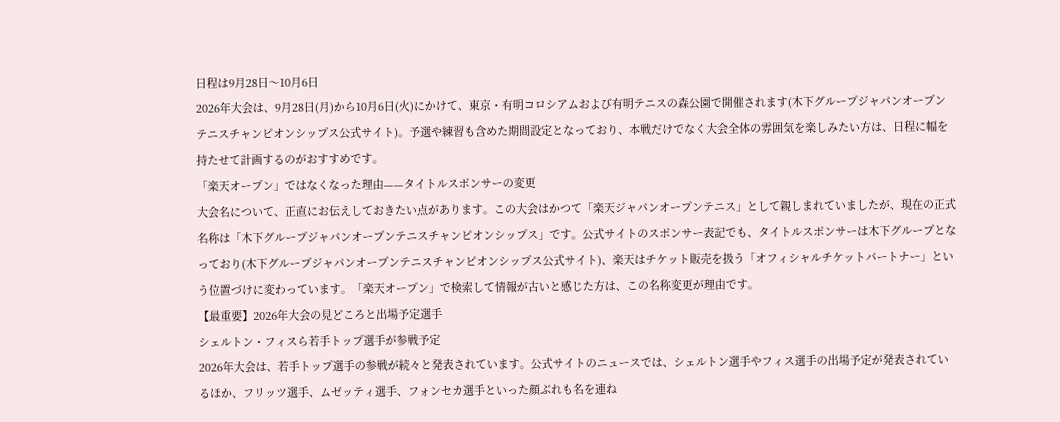日程は9月28日〜10月6日
2026年大会は、9月28日(月)から10月6日(火)にかけて、東京・有明コロシアムおよび有明テニスの森公園で開催されます(木下グループジャパンオープンテニスチャンピオンシップス公式サイト)。予選や練習も含めた期間設定となっており、本戦だけでなく大会全体の雰囲気を楽しみたい方は、日程に幅を持たせて計画するのがおすすめです。
「楽天オープン」ではなくなった理由——タイトルスポンサーの変更
大会名について、正直にお伝えしておきたい点があります。この大会はかつて「楽天ジャパンオープンテニス」として親しまれていましたが、現在の正式名称は「木下グループジャパンオープンテニスチャンピオンシップス」です。公式サイトのスポンサー表記でも、タイトルスポンサーは木下グループとなっており(木下グループジャパンオープンテニスチャンピオンシップス公式サイト)、楽天はチケット販売を扱う「オフィシャルチケットパートナー」という位置づけに変わっています。「楽天オープン」で検索して情報が古いと感じた方は、この名称変更が理由です。
【最重要】2026年大会の見どころと出場予定選手
シェルトン・フィスら若手トップ選手が参戦予定
2026年大会は、若手トップ選手の参戦が続々と発表されています。公式サイトのニュースでは、シェルトン選手やフィス選手の出場予定が発表されているほか、フリッツ選手、ムゼッティ選手、フォンセカ選手といった顔ぶれも名を連ね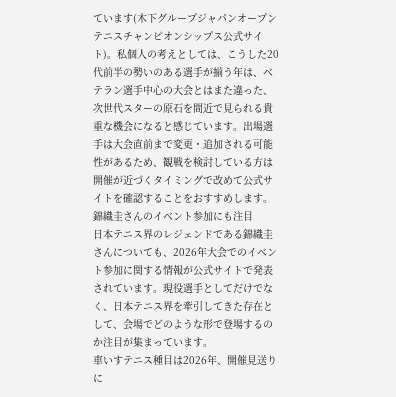ています(木下グループジャパンオープンテニスチャンピオンシップス公式サイト)。私個人の考えとしては、こうした20代前半の勢いのある選手が揃う年は、ベテラン選手中心の大会とはまた違った、次世代スターの原石を間近で見られる貴重な機会になると感じています。出場選手は大会直前まで変更・追加される可能性があるため、観戦を検討している方は開催が近づくタイミングで改めて公式サイトを確認することをおすすめします。
錦織圭さんのイベント参加にも注目
日本テニス界のレジェンドである錦織圭さんについても、2026年大会でのイベント参加に関する情報が公式サイトで発表されています。現役選手としてだけでなく、日本テニス界を牽引してきた存在として、会場でどのような形で登場するのか注目が集まっています。
車いすテニス種目は2026年、開催見送りに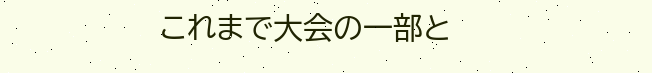これまで大会の一部と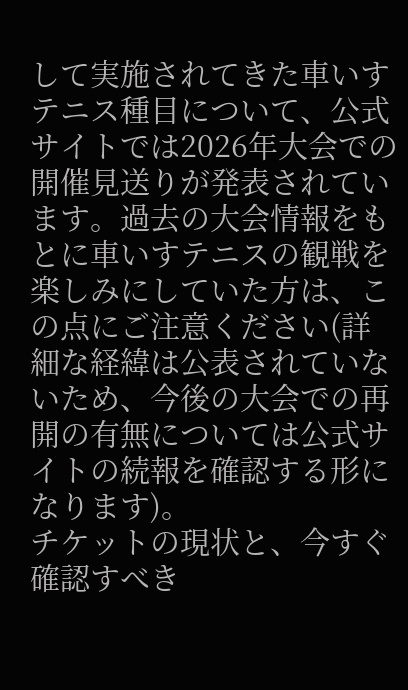して実施されてきた車いすテニス種目について、公式サイトでは2026年大会での開催見送りが発表されています。過去の大会情報をもとに車いすテニスの観戦を楽しみにしていた方は、この点にご注意ください(詳細な経緯は公表されていないため、今後の大会での再開の有無については公式サイトの続報を確認する形になります)。
チケットの現状と、今すぐ確認すべき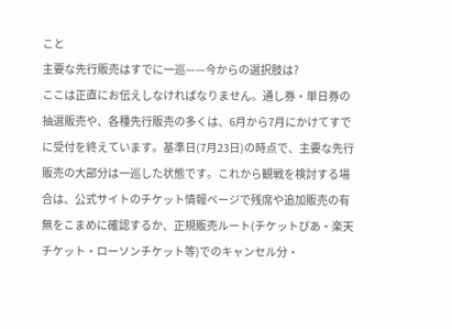こと
主要な先行販売はすでに一巡——今からの選択肢は?
ここは正直にお伝えしなければなりません。通し券・単日券の抽選販売や、各種先行販売の多くは、6月から7月にかけてすでに受付を終えています。基準日(7月23日)の時点で、主要な先行販売の大部分は一巡した状態です。これから観戦を検討する場合は、公式サイトのチケット情報ページで残席や追加販売の有無をこまめに確認するか、正規販売ルート(チケットぴあ・楽天チケット・ローソンチケット等)でのキャンセル分・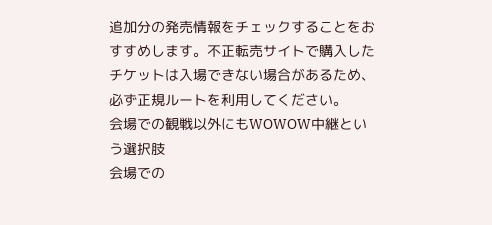追加分の発売情報をチェックすることをおすすめします。不正転売サイトで購入したチケットは入場できない場合があるため、必ず正規ルートを利用してください。
会場での観戦以外にもWOWOW中継という選択肢
会場での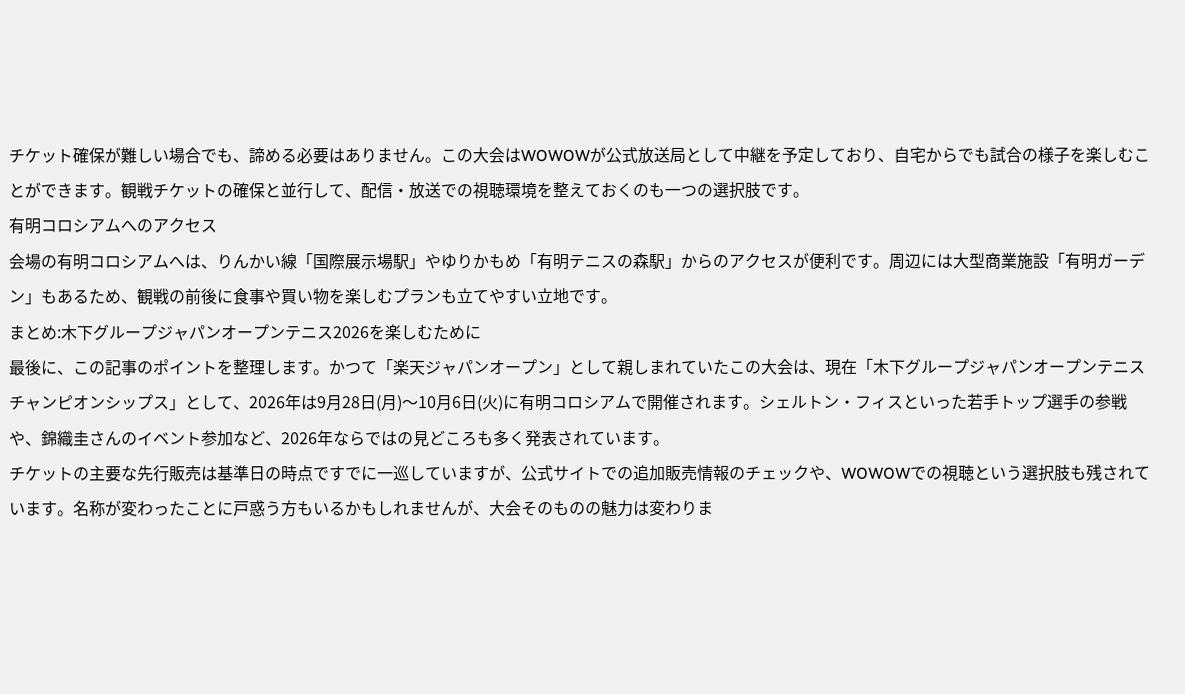チケット確保が難しい場合でも、諦める必要はありません。この大会はWOWOWが公式放送局として中継を予定しており、自宅からでも試合の様子を楽しむことができます。観戦チケットの確保と並行して、配信・放送での視聴環境を整えておくのも一つの選択肢です。
有明コロシアムへのアクセス
会場の有明コロシアムへは、りんかい線「国際展示場駅」やゆりかもめ「有明テニスの森駅」からのアクセスが便利です。周辺には大型商業施設「有明ガーデン」もあるため、観戦の前後に食事や買い物を楽しむプランも立てやすい立地です。
まとめ:木下グループジャパンオープンテニス2026を楽しむために
最後に、この記事のポイントを整理します。かつて「楽天ジャパンオープン」として親しまれていたこの大会は、現在「木下グループジャパンオープンテニスチャンピオンシップス」として、2026年は9月28日(月)〜10月6日(火)に有明コロシアムで開催されます。シェルトン・フィスといった若手トップ選手の参戦や、錦織圭さんのイベント参加など、2026年ならではの見どころも多く発表されています。
チケットの主要な先行販売は基準日の時点ですでに一巡していますが、公式サイトでの追加販売情報のチェックや、WOWOWでの視聴という選択肢も残されています。名称が変わったことに戸惑う方もいるかもしれませんが、大会そのものの魅力は変わりま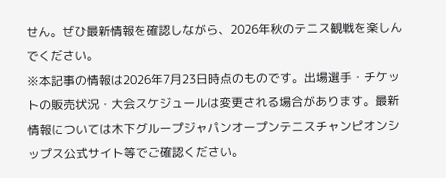せん。ぜひ最新情報を確認しながら、2026年秋のテニス観戦を楽しんでください。
※本記事の情報は2026年7月23日時点のものです。出場選手・チケットの販売状況・大会スケジュールは変更される場合があります。最新情報については木下グループジャパンオープンテニスチャンピオンシップス公式サイト等でご確認ください。